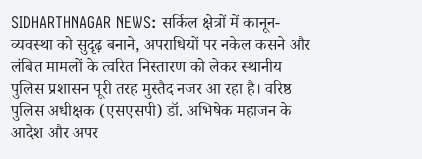SIDHARTHNAGAR NEWS: सर्किल क्षेत्रों में कानून-व्यवस्था को सुदृढ़ बनाने, अपराधियों पर नकेल कसने और लंबित मामलों के त्वरित निस्तारण को लेकर स्थानीय पुलिस प्रशासन पूरी तरह मुस्तैद नजर आ रहा है। वरिष्ठ पुलिस अधीक्षक (एसएसपी) डॉ. अभिषेक महाजन के आदेश और अपर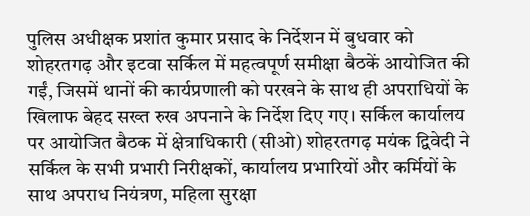पुलिस अधीक्षक प्रशांत कुमार प्रसाद के निर्देशन में बुधवार को शोहरतगढ़ और इटवा सर्किल में महत्वपूर्ण समीक्षा बैठकें आयोजित की गईं, जिसमें थानों की कार्यप्रणाली को परखने के साथ ही अपराधियों के खिलाफ बेहद सख्त रुख अपनाने के निर्देश दिए गए। सर्किल कार्यालय पर आयोजित बैठक में क्षेत्राधिकारी (सीओ) शोहरतगढ़ मयंक द्विवेदी ने सर्किल के सभी प्रभारी निरीक्षकों, कार्यालय प्रभारियों और कर्मियों के साथ अपराध नियंत्रण, महिला सुरक्षा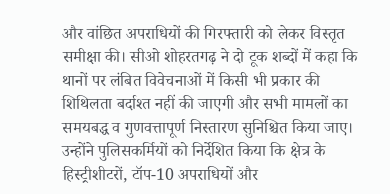और वांछित अपराधियों की गिरफ्तारी को लेकर विस्तृत समीक्षा की। सीओ शोहरतगढ़ ने दो टूक शब्दों में कहा कि थानों पर लंबित विवेचनाओं में किसी भी प्रकार की शिथिलता बर्दाश्त नहीं की जाएगी और सभी मामलों का समयबद्ध व गुणवत्तापूर्ण निस्तारण सुनिश्चित किया जाए। उन्होंने पुलिसकर्मियों को निर्देशित किया कि क्षेत्र के हिस्ट्रीशीटरों, टॉप-10 अपराधियों और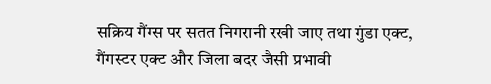सक्रिय गैंग्स पर सतत निगरानी रखी जाए तथा गुंडा एक्ट, गैंगस्टर एक्ट और जिला बदर जैसी प्रभावी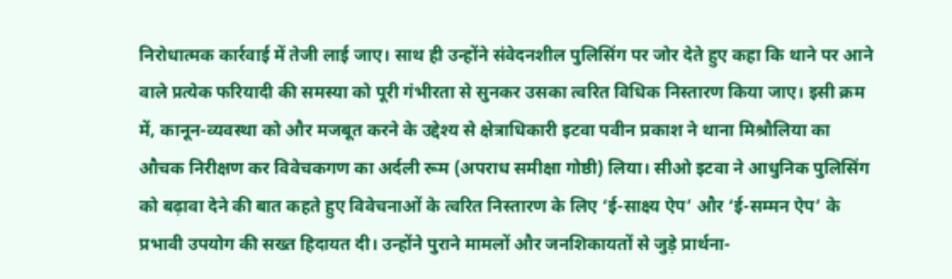निरोधात्मक कार्रवाई में तेजी लाई जाए। साथ ही उन्होंने संवेदनशील पुलिसिंग पर जोर देते हुए कहा कि थाने पर आने वाले प्रत्येक फरियादी की समस्या को पूरी गंभीरता से सुनकर उसका त्वरित विधिक निस्तारण किया जाए। इसी क्रम में, कानून-व्यवस्था को और मजबूत करने के उद्देश्य से क्षेत्राधिकारी इटवा पवीन प्रकाश ने थाना मिश्रौलिया का औचक निरीक्षण कर विवेचकगण का अर्दली रूम (अपराध समीक्षा गोष्ठी) लिया। सीओ इटवा ने आधुनिक पुलिसिंग को बढ़ावा देने की बात कहते हुए विवेचनाओं के त्वरित निस्तारण के लिए ‘ई-साक्ष्य ऐप’ और ‘ई-सम्मन ऐप’ के प्रभावी उपयोग की सख्त हिदायत दी। उन्होंने पुराने मामलों और जनशिकायतों से जुड़े प्रार्थना-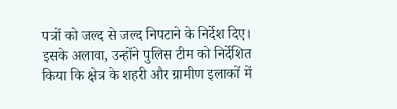पत्रों को जल्द से जल्द निपटाने के निर्देश दिए। इसके अलावा, उन्होंने पुलिस टीम को निर्देशित किया कि क्षेत्र के शहरी और ग्रामीण इलाकों में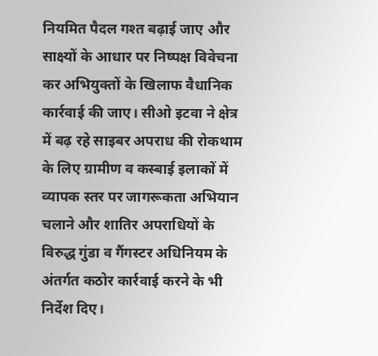नियमित पैदल गश्त बढ़ाई जाए और साक्ष्यों के आधार पर निष्पक्ष विवेचना कर अभियुक्तों के खिलाफ वैधानिक कार्रवाई की जाए। सीओ इटवा ने क्षेत्र में बढ़ रहे साइबर अपराध की रोकथाम के लिए ग्रामीण व कस्बाई इलाकों में व्यापक स्तर पर जागरूकता अभियान चलाने और शातिर अपराधियों के विरुद्ध गुंडा व गैंगस्टर अधिनियम के अंतर्गत कठोर कार्रवाई करने के भी निर्देश दिए।